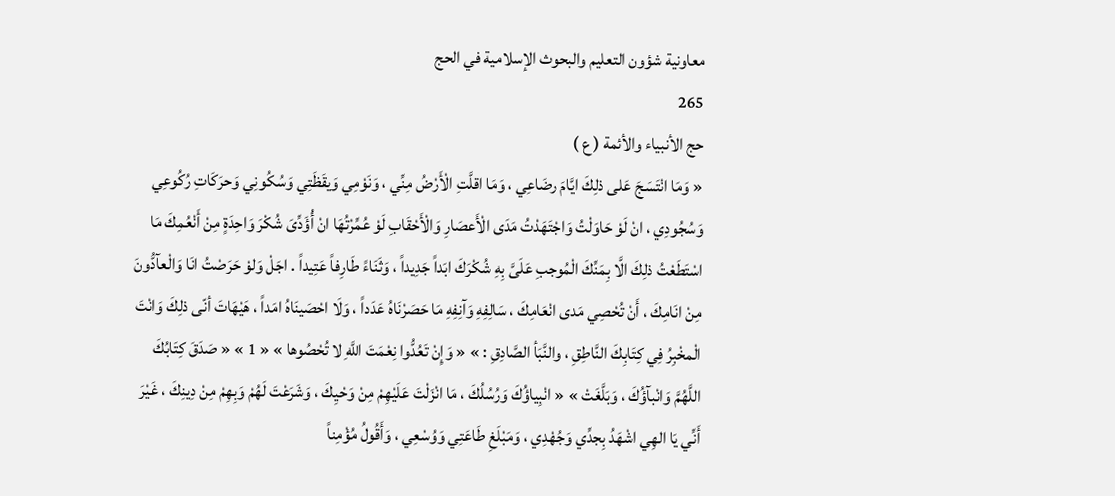معاونية شؤون التعليم والبحوث الإسلامية في الحج
265
حج الأنبياء والأئمة ( ع )
« وَمَا انْتَسَجَ عَلى ذلِكَ ايَّامَ رضَاعِي ، وَمَا اقلَّتِ الْأَرْضُ مِنِّي ، وَنَوْمِي وَيقَظَتِي وَسُكُونِي وَحرَكَاتِ رُكُوعِي وَسُجُودِي ، انْ لَوْ حَاوَلْتُ وَاجْتَهَدْتُ مَدَى الْأَعصَارِ وَالْأَحْقَابِ لَوْ عُمِّرْتُهَا انْ أُؤَدِّىَ شُكْرَ وَاحِدَةٍ مِنْ أَنْعُمِكَ مَا اسْتَطَعْتُ ذلِكَ الَّا بِمَنِّكَ الْمُوجبِ عَلَىَّ بِهِ شُكْرَكَ ابَداً جَدِيداً ، وَثَنَاءً طَارِفاً عَتِيداً . اجَلْ وَلوْ حَرَصْتُ انَا وَالْعآدُّونَ مِنْ انَامِكَ ، أَنْ تُحْصِي مَدى انْعَامِكَ ، سَالِفِهِ وَآنِفِهِ مَا حَصَرْنَاهُ عَدَداً ، وَلَا احْصَينَاهُ امَداً ، هَيْهَاتَ أنّى ذلِكَ وَانْتَ الْمخْبِرُ فِي كِتَابِكَ النَّاطِقِ ، والنَّبَأ الصَّادِقِ : » « وَإِنْ تَعُدُّوا نِعْمَتَ اللَّهِ لا تُحْصُوها » « 1 » « صَدَقَ كِتَابُكَ اللَّهُمَّ وَانْبآؤُكَ ، وَبَلَّغَتْ » « انْبِياؤُكَ وَرُسُلُكَ ، مَا انْزَلْتَ عَلَيْهِمْ مِنْ وَحْيِكَ ، وَشَرَعْتَ لَهُمْ وَبِهِمْ مِنْ دِينِكَ ، غَيْرَ أَنِّي يَا الهِي اشْهَدُ بِجدِّي وَجُهْدِي ، وَمَبْلَغِ طَاعَتِي وَوُسْعِي ، وَأَقُولُ مُؤْمِناً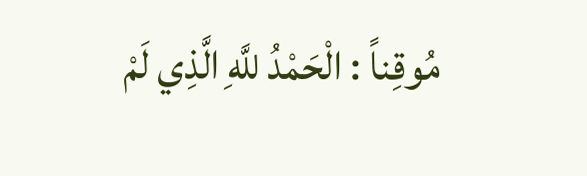مُوقِناً : الْحَمْدُ للَّهِ الَّذِي لَمْ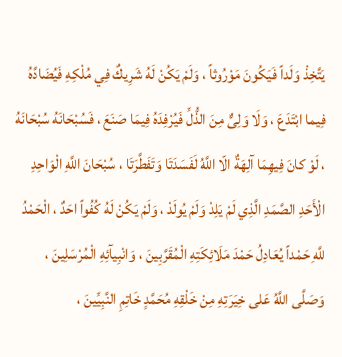يَتَّخِذْ وَلَداً فَيَكُونَ مَوْرُوثاً ، وَلَمْ يَكُنْ لَهُ شَرِيكٌ فِي مُلْكِهِ فَيُضَادَّهُ فِيما ابْتَدَعَ ، وَلَا وَلِىٌّ مِنَ الذُّلِّ فَيُرْفِدَهُ فِيمَا صَنَعَ ، فَسُبْحَانَهُ سُبْحَانَهُ ، لَوْ كانَ فِيهِمَا آلِهَةٌ الّا اللَّهُ لَفَسَدَتَا وَتَفَطَّرَتَا ، سُبْحَانَ اللَّهِ الْوَاحِدِ الْأَحَدِ الصَّمَدِ الَّذِي لَمْ يَلِدْ وَلَمْ يُولَدْ ، وَلَمْ يَكُنْ لَهُ كُفُواً احَدٌ ، الْحَمْدُ للَّهِ حَمْداً يُعَادِلُ حَمْدَ مَلَائِكَتِهِ الْمُقَرَّبِينَ ، وَانْبِيآئِهِ الْمُرْسَلِينَ ، وَصَلَّى اللَّهُ عَلى خِيَرَتِهِ مِنْ خَلْقِهِ مُحَمَّدٍ خَاتِمِ النَّبِيِّينَ ،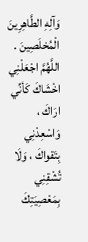وَآلِهِ الطَّاهِرِينَ الْمُخلَصِينَ . اللَّهُمَّ اجْعَلْنِي اخْشَاكَ كَأنِّي ارَاكَ ، وَاسْعِدْنِي بِتَقواكَ ، وَلَا تُشْقِنِي بِمَعْصِيَتِكَ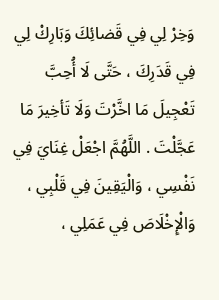وَخِرْ لِي فِي قَضائِكَ وَبَارِكْ لِي فِي قَدَرِكَ ، حَتَّى لَا أُحِبَّ تَعْجِيلَ مَا اخَّرْتَ وَلَا تَأخِيرَ مَا عَجَّلْتَ . اللَّهُمَّ اجْعَلْ غِنَايَ فِي نَفْسِي ، وَالْيَقِينَ فِي قَلْبِي ، وَالْإِخْلَاصَ فِي عَمَلِي ،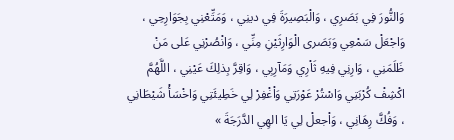وَالنُّورَ فِي بَصَرِي ، وَالْبَصِيرَةَ فِي دينِي ، وَمَتِّعْنِي بِجَوَارِحِي ، وَاجْعَلْ سَمْعِي وَبَصَرى الْوَارِثَيْنِ مِنِّي ، وَانْصُرْنِي عَلى مَنْ ظَلَمَنِي ، وَارِنِي فِيهِ ثَاْرِي وَمَآرِبِي ، وَاقِرَّ بِذلِكَ عَيْنِي ، اللَّهُمَّ اكْشِفْ كُرْبَتِي وَاسْتُرْ عَوْرَتِي وَاْغْفِرْ لِي خَطِيئَتِي وَاخْسَأْ شَيْطَانِي ، وَفُكَّ رِهَانِي ، وَاْجعلْ لِي يَا الهِي الدَّرَجَةَ »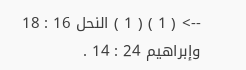--> ( 1 ) ( 1 ) النحل 16 : 18 وإبراهيم 24 : 14 .